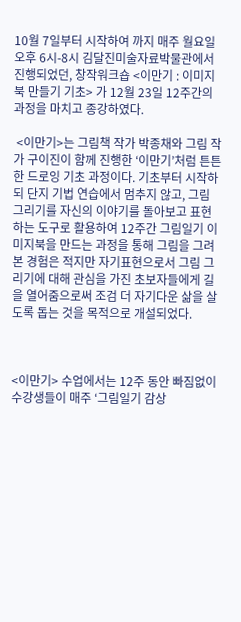10월 7일부터 시작하여 까지 매주 월요일 오후 6시-8시 김달진미술자료박물관에서 진행되었던, 창작워크숍 <이만기 : 이미지북 만들기 기초> 가 12월 23일 12주간의 과정을 마치고 종강하였다.

 <이만기>는 그림책 작가 박종채와 그림 작가 구이진이 함께 진행한 ‘이만기’처럼 튼튼한 드로잉 기초 과정이다. 기초부터 시작하되 단지 기법 연습에서 멈추지 않고, 그림 그리기를 자신의 이야기를 돌아보고 표현하는 도구로 활용하여 12주간 그림일기 이미지북을 만드는 과정을 통해 그림을 그려본 경험은 적지만 자기표현으로서 그림 그리기에 대해 관심을 가진 초보자들에게 길을 열어줌으로써 조검 더 자기다운 삶을 살도록 돕는 것을 목적으로 개설되었다.



<이만기> 수업에서는 12주 동안 빠짐없이 수강생들이 매주 ‘그림일기 감상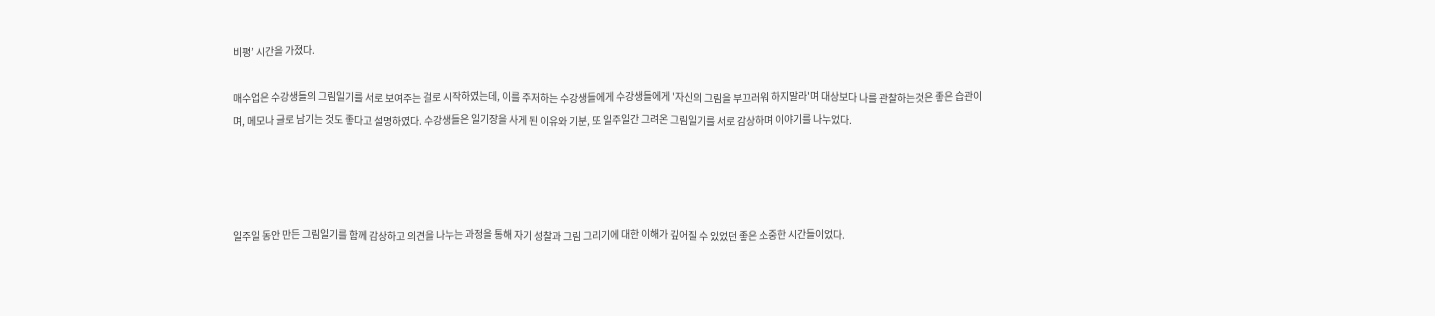비평’ 시간을 가졌다.

매수업은 수강생들의 그림일기를 서로 보여주는 걸로 시작하였는데, 이를 주저하는 수강생들에게 수강생들에게 '자신의 그림을 부끄러워 하지말라'며 대상보다 나를 관찰하는것은 좋은 습관이며, 메모나 글로 남기는 것도 좋다고 설명하였다. 수강생들은 일기장을 사게 된 이유와 기분, 또 일주일간 그려온 그림일기를 서로 감상하며 이야기를 나누었다.




일주일 동안 만든 그림일기를 함께 감상하고 의견을 나누는 과정을 통해 자기 성찰과 그림 그리기에 대한 이해가 깊어질 수 있었던 좋은 소중한 시간들이었다.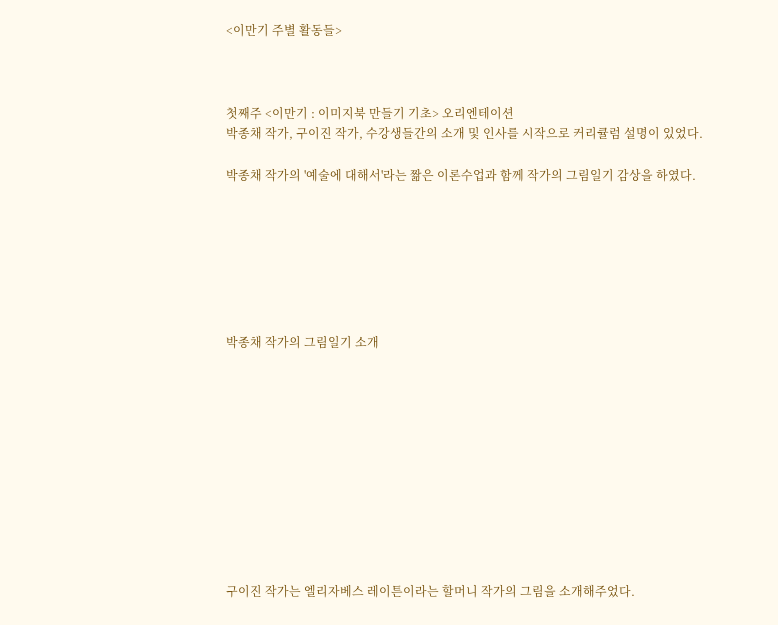<이만기 주별 활동들>



첫째주 <이만기 : 이미지북 만들기 기초> 오리엔테이션
박종채 작가, 구이진 작가, 수강생들간의 소개 및 인사를 시작으로 커리큘럼 설명이 있었다.

박종채 작가의 '예술에 대해서'라는 짦은 이론수업과 함께 작가의 그림일기 감상을 하였다.







박종채 작가의 그림일기 소개











구이진 작가는 엘리자베스 레이튼이라는 할머니 작가의 그림을 소개해주었다.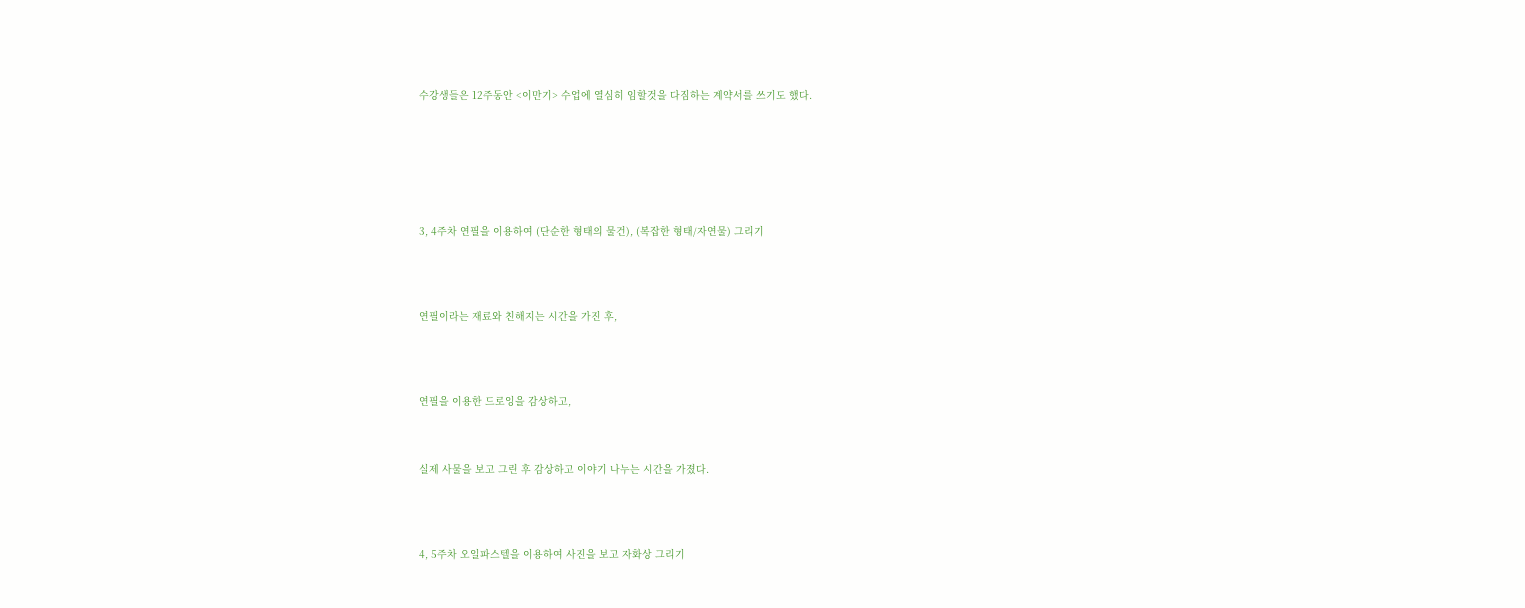수강생들은 12주동안 <이만기> 수업에 열심히 임할것을 다짐하는 계약서를 쓰기도 했다.







3, 4주차 연필을 이용하여 (단순한 형태의 물건), (복잡한 형태/자연물) 그리기




연필이라는 재료와 친해지는 시간을 가진 후,




연필을 이용한 드로잉을 감상하고,



실제 사물을 보고 그린 후 감상하고 이야기 나누는 시간을 가졌다.




4, 5주차 오일파스텔을 이용하여 사진을 보고 자화상 그리기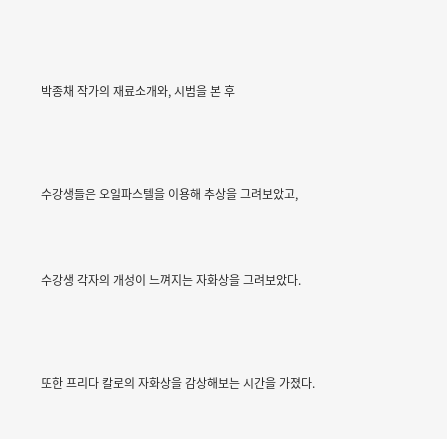박종채 작가의 재료소개와, 시범을 본 후





수강생들은 오일파스텔을 이용해 추상을 그려보았고,




수강생 각자의 개성이 느껴지는 자화상을 그려보았다.





또한 프리다 칼로의 자화상을 감상해보는 시간을 가졌다.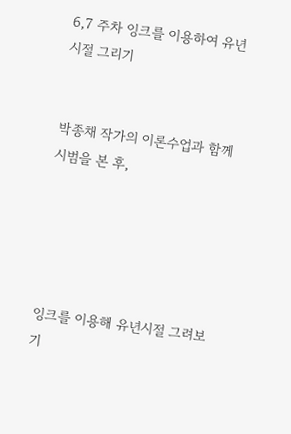6,7 주차 잉크를 이용하여 유년시절 그리기


박종채 작가의 이론수업과 함께 시범을 본 후,





잉크를 이용해 유년시절 그려보기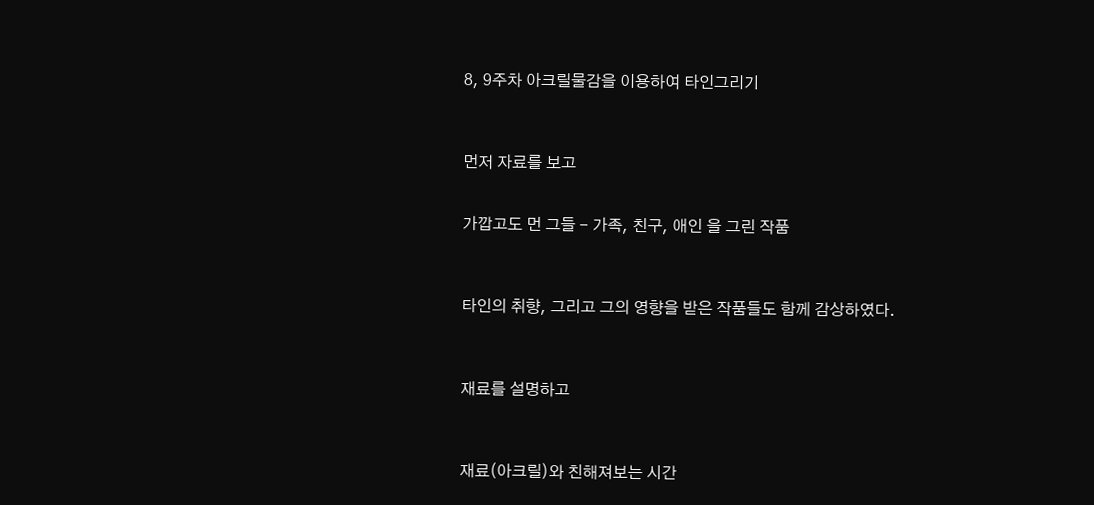8, 9주차 아크릴물감을 이용하여 타인그리기



먼저 자료를 보고


가깝고도 먼 그들 - 가족, 친구, 애인 을 그린 작품



타인의 취향, 그리고 그의 영향을 받은 작품들도 함께 감상하였다.



재료를 설명하고



재료(아크릴)와 친해져보는 시간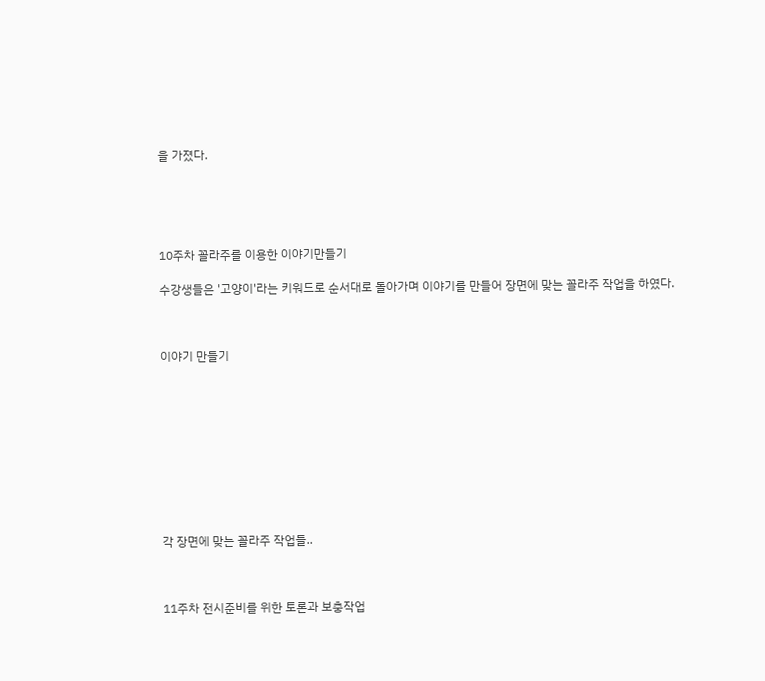을 가졌다.





10주차 꼴라주를 이용한 이야기만들기

수강생들은 '고양이'라는 키워드로 순서대로 돌아가며 이야기를 만들어 장면에 맞는 꼴라주 작업을 하였다.



이야기 만들기










각 장면에 맞는 꼴라주 작업들..



11주차 전시준비를 위한 토론과 보충작업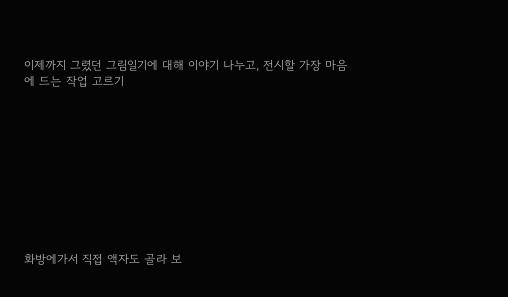이제까지 그렸던 그림일기에 대해 이야기 나누고, 전시할 가장 마음에 드는 작업 고르기










화방에가서 직접 액자도 골라 보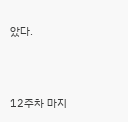았다.





12주차 마지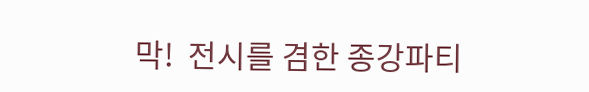막!  전시를 겸한 종강파티